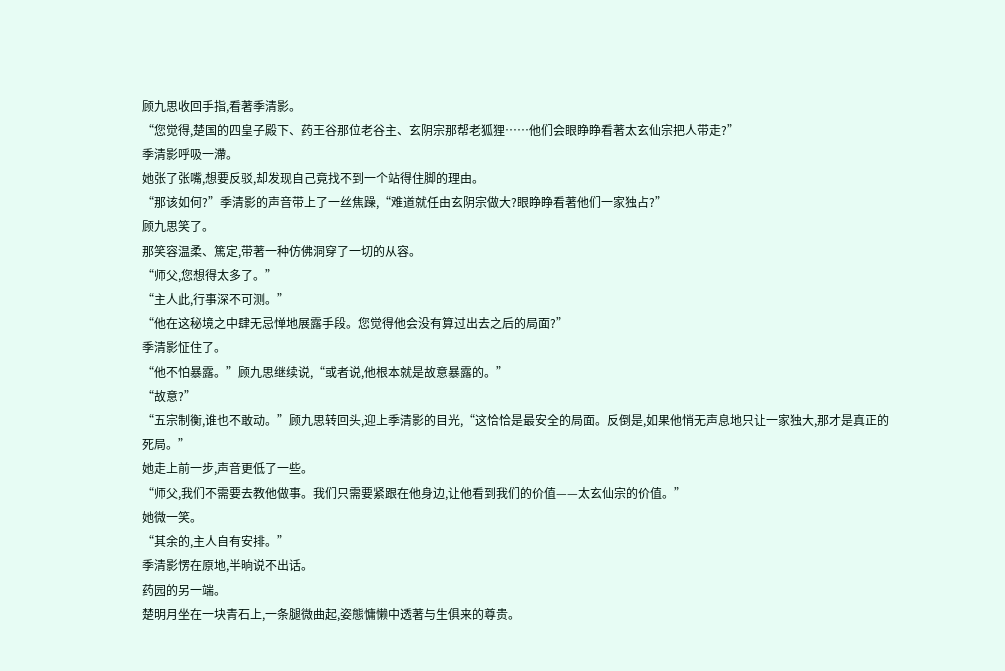顾九思收回手指,看著季清影。
“您觉得,楚国的四皇子殿下、药王谷那位老谷主、玄阴宗那帮老狐狸……他们会眼睁睁看著太玄仙宗把人带走?”
季清影呼吸一滯。
她张了张嘴,想要反驳,却发现自己竟找不到一个站得住脚的理由。
“那该如何?”季清影的声音带上了一丝焦躁,“难道就任由玄阴宗做大?眼睁睁看著他们一家独占?”
顾九思笑了。
那笑容温柔、篤定,带著一种仿佛洞穿了一切的从容。
“师父,您想得太多了。”
“主人此,行事深不可测。”
“他在这秘境之中肆无忌惮地展露手段。您觉得他会没有算过出去之后的局面?”
季清影怔住了。
“他不怕暴露。”顾九思继续说,“或者说,他根本就是故意暴露的。”
“故意?”
“五宗制衡,谁也不敢动。”顾九思转回头,迎上季清影的目光,“这恰恰是最安全的局面。反倒是,如果他悄无声息地只让一家独大,那才是真正的死局。”
她走上前一步,声音更低了一些。
“师父,我们不需要去教他做事。我们只需要紧跟在他身边,让他看到我们的价值——太玄仙宗的价值。”
她微一笑。
“其余的,主人自有安排。”
季清影愣在原地,半晌说不出话。
药园的另一端。
楚明月坐在一块青石上,一条腿微曲起,姿態慵懒中透著与生俱来的尊贵。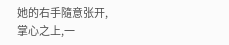她的右手隨意张开,掌心之上,一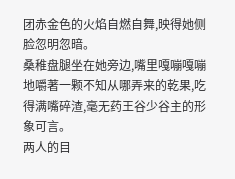团赤金色的火焰自燃自舞,映得她侧脸忽明忽暗。
桑稚盘腿坐在她旁边,嘴里嘎嘣嘎嘣地嚼著一颗不知从哪弄来的乾果,吃得满嘴碎渣,毫无药王谷少谷主的形象可言。
两人的目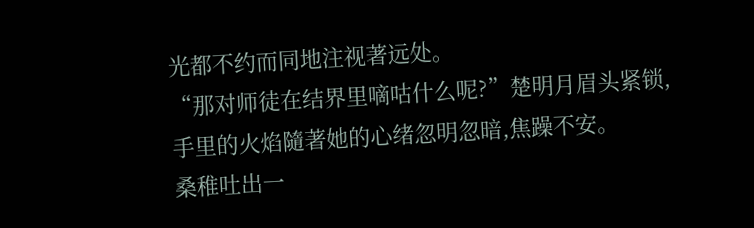光都不约而同地注视著远处。
“那对师徒在结界里嘀咕什么呢?”楚明月眉头紧锁,手里的火焰隨著她的心绪忽明忽暗,焦躁不安。
桑稚吐出一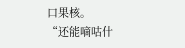口果核。
“还能嘀咕什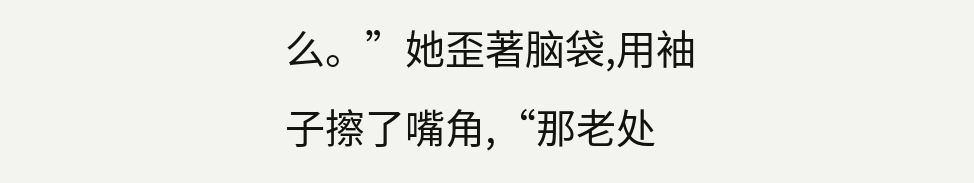么。”她歪著脑袋,用袖子擦了嘴角,“那老处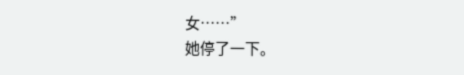女……”
她停了一下。